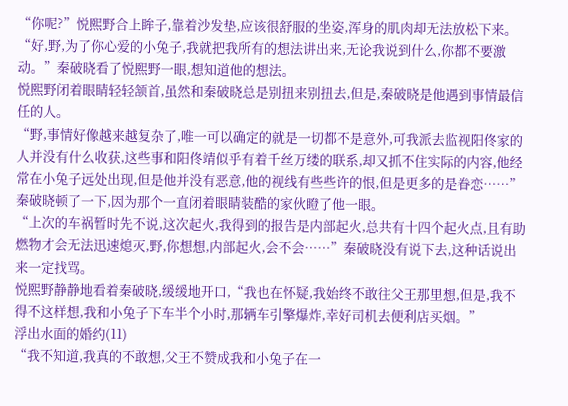“你呢?”悦熙野合上眸子,靠着沙发垫,应该很舒服的坐姿,浑身的肌肉却无法放松下来。
“好,野,为了你心爱的小兔子,我就把我所有的想法讲出来,无论我说到什么,你都不要激动。”秦破晓看了悦熙野一眼,想知道他的想法。
悦熙野闭着眼睛轻轻颔首,虽然和秦破晓总是别扭来别扭去,但是,秦破晓是他遇到事情最信任的人。
“野,事情好像越来越复杂了,唯一可以确定的就是一切都不是意外,可我派去监视阳佟家的人并没有什么收获,这些事和阳佟靖似乎有着千丝万缕的联系,却又抓不住实际的内容,他经常在小兔子远处出现,但是他并没有恶意,他的视线有些些许的恨,但是更多的是眷恋……”秦破晓顿了一下,因为那个一直闭着眼睛装酷的家伙瞪了他一眼。
“上次的车祸暂时先不说,这次起火,我得到的报告是内部起火,总共有十四个起火点,且有助燃物才会无法迅速熄灭,野,你想想,内部起火,会不会……”秦破晓没有说下去,这种话说出来一定找骂。
悦熙野静静地看着秦破晓,缓缓地开口,“我也在怀疑,我始终不敢往父王那里想,但是,我不得不这样想,我和小兔子下车半个小时,那辆车引擎爆炸,幸好司机去便利店买烟。”
浮出水面的婚约(11)
“我不知道,我真的不敢想,父王不赞成我和小兔子在一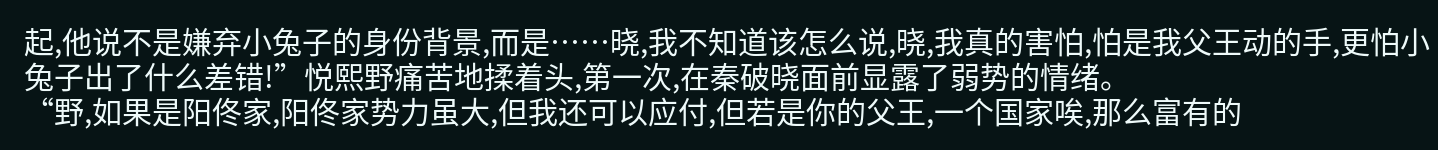起,他说不是嫌弃小兔子的身份背景,而是……晓,我不知道该怎么说,晓,我真的害怕,怕是我父王动的手,更怕小兔子出了什么差错!”悦熙野痛苦地揉着头,第一次,在秦破晓面前显露了弱势的情绪。
“野,如果是阳佟家,阳佟家势力虽大,但我还可以应付,但若是你的父王,一个国家唉,那么富有的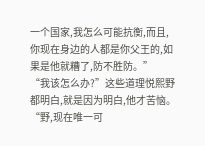一个国家,我怎么可能抗衡,而且,你现在身边的人都是你父王的,如果是他就糟了,防不胜防。”
“我该怎么办?”这些道理悦熙野都明白,就是因为明白,他才苦恼。
“野,现在唯一可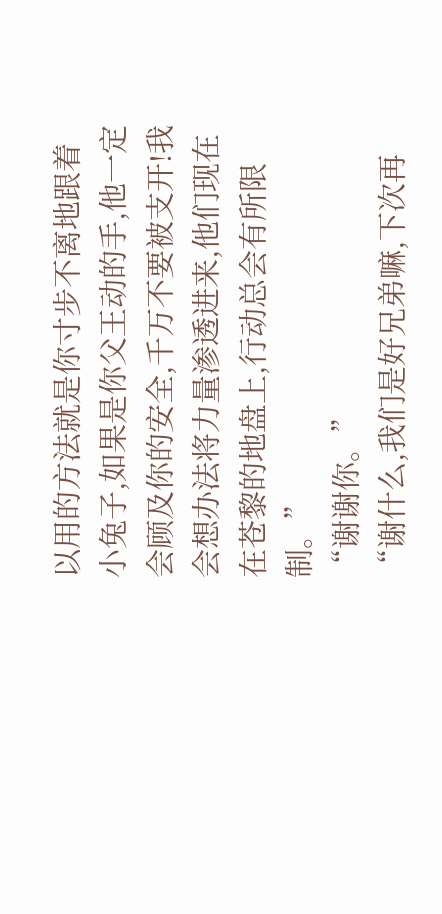以用的方法就是你寸步不离地跟着小兔子,如果是你父王动的手,他一定会顾及你的安全,千万不要被支开!我会想办法将力量渗透进来,他们现在在苍黎的地盘上,行动总会有所限制。”
“谢谢你。”
“谢什么,我们是好兄弟嘛,下次再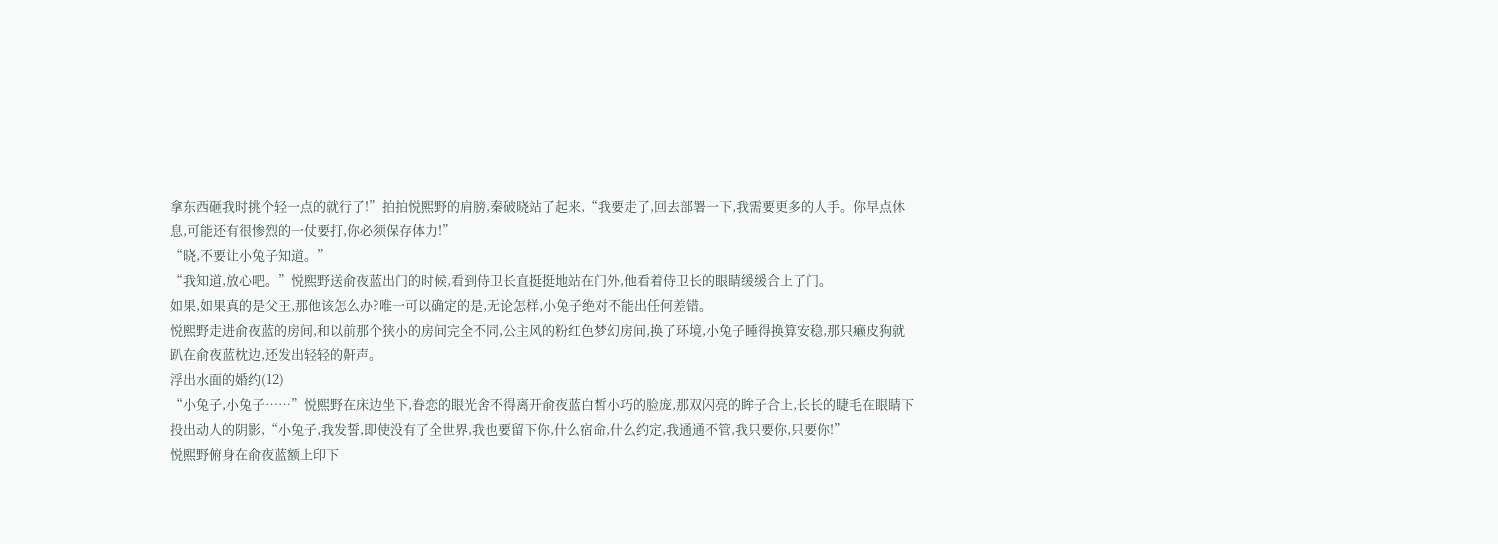拿东西砸我时挑个轻一点的就行了!”拍拍悦熙野的肩膀,秦破晓站了起来,“我要走了,回去部署一下,我需要更多的人手。你早点休息,可能还有很惨烈的一仗要打,你必须保存体力!”
“晓,不要让小兔子知道。”
“我知道,放心吧。”悦熙野送俞夜蓝出门的时候,看到侍卫长直挺挺地站在门外,他看着侍卫长的眼睛缓缓合上了门。
如果,如果真的是父王,那他该怎么办?唯一可以确定的是,无论怎样,小兔子绝对不能出任何差错。
悦熙野走进俞夜蓝的房间,和以前那个狭小的房间完全不同,公主风的粉红色梦幻房间,换了环境,小兔子睡得换算安稳,那只癞皮狗就趴在俞夜蓝枕边,还发出轻轻的鼾声。
浮出水面的婚约(12)
“小兔子,小兔子……”悦熙野在床边坐下,眷恋的眼光舍不得离开俞夜蓝白皙小巧的脸庞,那双闪亮的眸子合上,长长的睫毛在眼睛下投出动人的阴影,“小兔子,我发誓,即使没有了全世界,我也要留下你,什么宿命,什么约定,我通通不管,我只要你,只要你!”
悦熙野俯身在俞夜蓝额上印下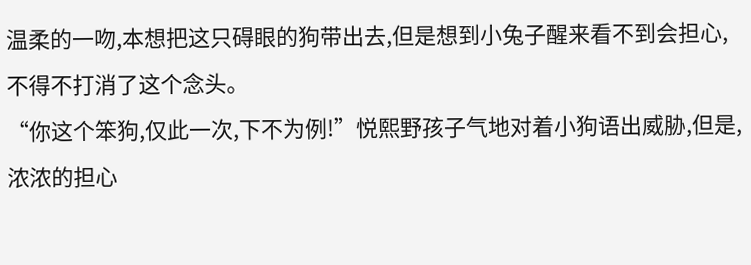温柔的一吻,本想把这只碍眼的狗带出去,但是想到小兔子醒来看不到会担心,不得不打消了这个念头。
“你这个笨狗,仅此一次,下不为例!”悦熙野孩子气地对着小狗语出威胁,但是,浓浓的担心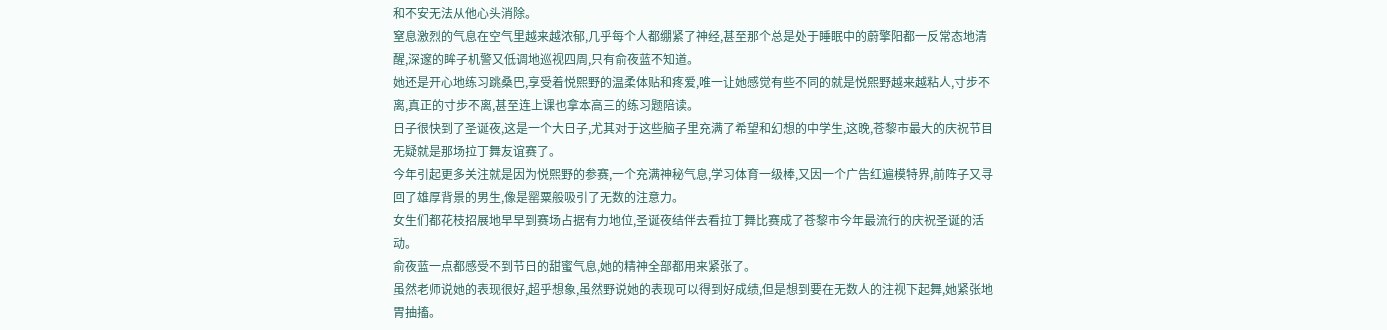和不安无法从他心头消除。
窒息激烈的气息在空气里越来越浓郁,几乎每个人都绷紧了神经,甚至那个总是处于睡眠中的蔚擎阳都一反常态地清醒,深邃的眸子机警又低调地巡视四周,只有俞夜蓝不知道。
她还是开心地练习跳桑巴,享受着悦熙野的温柔体贴和疼爱,唯一让她感觉有些不同的就是悦熙野越来越粘人,寸步不离,真正的寸步不离,甚至连上课也拿本高三的练习题陪读。
日子很快到了圣诞夜,这是一个大日子,尤其对于这些脑子里充满了希望和幻想的中学生,这晚,苍黎市最大的庆祝节目无疑就是那场拉丁舞友谊赛了。
今年引起更多关注就是因为悦熙野的参赛,一个充满神秘气息,学习体育一级棒,又因一个广告红遍模特界,前阵子又寻回了雄厚背景的男生,像是罂粟般吸引了无数的注意力。
女生们都花枝招展地早早到赛场占据有力地位,圣诞夜结伴去看拉丁舞比赛成了苍黎市今年最流行的庆祝圣诞的活动。
俞夜蓝一点都感受不到节日的甜蜜气息,她的精神全部都用来紧张了。
虽然老师说她的表现很好,超乎想象,虽然野说她的表现可以得到好成绩,但是想到要在无数人的注视下起舞,她紧张地胃抽搐。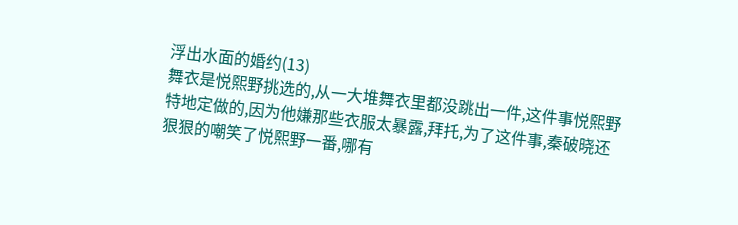浮出水面的婚约(13)
舞衣是悦熙野挑选的,从一大堆舞衣里都没跳出一件,这件事悦熙野特地定做的,因为他嫌那些衣服太暴露,拜托,为了这件事,秦破晓还狠狠的嘲笑了悦熙野一番,哪有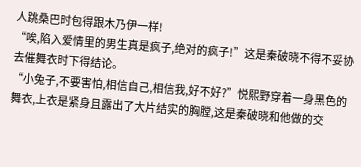人跳桑巴时包得跟木乃伊一样!
“唉,陷入爱情里的男生真是疯子,绝对的疯子!”这是秦破晓不得不妥协去催舞衣时下得结论。
“小兔子,不要害怕,相信自己,相信我,好不好?”悦熙野穿着一身黑色的舞衣,上衣是紧身且露出了大片结实的胸膛,这是秦破晓和他做的交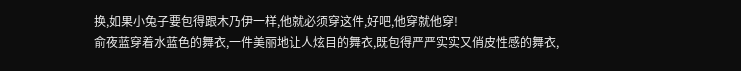换,如果小兔子要包得跟木乃伊一样,他就必须穿这件,好吧,他穿就他穿!
俞夜蓝穿着水蓝色的舞衣,一件美丽地让人炫目的舞衣,既包得严严实实又俏皮性感的舞衣,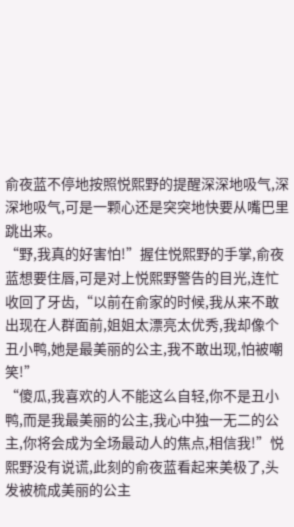俞夜蓝不停地按照悦熙野的提醒深深地吸气,深深地吸气,可是一颗心还是突突地快要从嘴巴里跳出来。
“野,我真的好害怕!”握住悦熙野的手掌,俞夜蓝想要住唇,可是对上悦熙野警告的目光,连忙收回了牙齿,“以前在俞家的时候,我从来不敢出现在人群面前,姐姐太漂亮太优秀,我却像个丑小鸭,她是最美丽的公主,我不敢出现,怕被嘲笑!”
“傻瓜,我喜欢的人不能这么自轻,你不是丑小鸭,而是我最美丽的公主,我心中独一无二的公主,你将会成为全场最动人的焦点,相信我!”悦熙野没有说谎,此刻的俞夜蓝看起来美极了,头发被梳成美丽的公主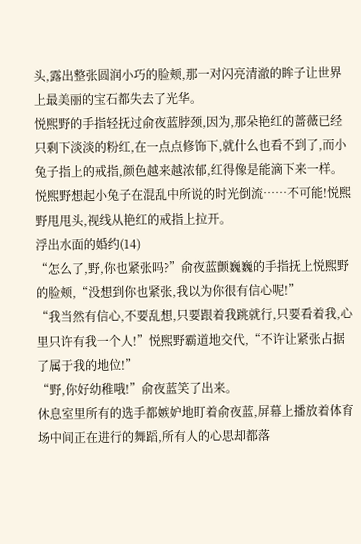头,露出整张圆润小巧的脸颊,那一对闪亮清澈的眸子让世界上最美丽的宝石都失去了光华。
悦熙野的手指轻抚过俞夜蓝脖颈,因为,那朵艳红的蔷薇已经只剩下淡淡的粉红,在一点点修饰下,就什么也看不到了,而小兔子指上的戒指,颜色越来越浓郁,红得像是能滴下来一样。
悦熙野想起小兔子在混乱中所说的时光倒流……不可能!悦熙野甩甩头,视线从艳红的戒指上拉开。
浮出水面的婚约(14)
“怎么了,野,你也紧张吗?”俞夜蓝颤巍巍的手指抚上悦熙野的脸颊,“没想到你也紧张,我以为你很有信心呢!”
“我当然有信心,不要乱想,只要跟着我跳就行,只要看着我,心里只许有我一个人!”悦熙野霸道地交代,“不许让紧张占据了属于我的地位!”
“野,你好幼稚哦!”俞夜蓝笑了出来。
休息室里所有的选手都嫉妒地盯着俞夜蓝,屏幕上播放着体育场中间正在进行的舞蹈,所有人的心思却都落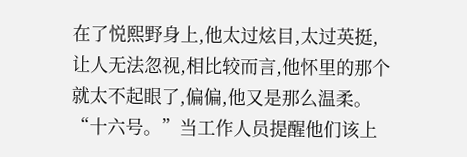在了悦熙野身上,他太过炫目,太过英挺,让人无法忽视,相比较而言,他怀里的那个就太不起眼了,偏偏,他又是那么温柔。
“十六号。”当工作人员提醒他们该上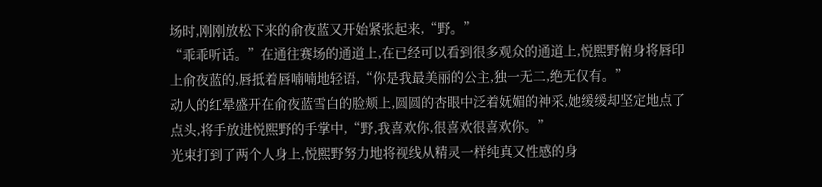场时,刚刚放松下来的俞夜蓝又开始紧张起来,“野。”
“乖乖听话。”在通往赛场的通道上,在已经可以看到很多观众的通道上,悦熙野俯身将唇印上俞夜蓝的,唇抵着唇喃喃地轻语,“你是我最美丽的公主,独一无二,绝无仅有。”
动人的红晕盛开在俞夜蓝雪白的脸颊上,圆圆的杏眼中泛着妩媚的神采,她缓缓却坚定地点了点头,将手放进悦熙野的手掌中,“野,我喜欢你,很喜欢很喜欢你。”
光束打到了两个人身上,悦熙野努力地将视线从精灵一样纯真又性感的身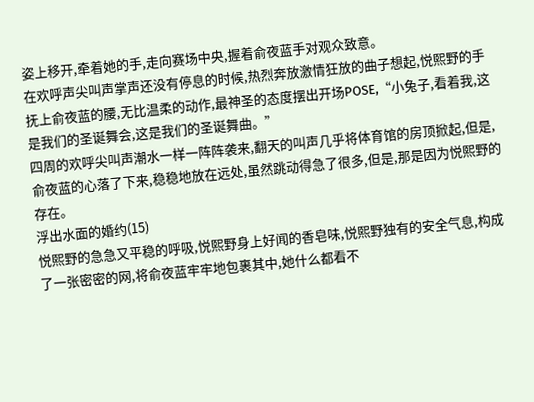姿上移开,牵着她的手,走向赛场中央,握着俞夜蓝手对观众致意。
在欢呼声尖叫声掌声还没有停息的时候,热烈奔放激情狂放的曲子想起,悦熙野的手抚上俞夜蓝的腰,无比温柔的动作,最神圣的态度摆出开场POSE,“小兔子,看着我,这是我们的圣诞舞会,这是我们的圣诞舞曲。”
四周的欢呼尖叫声潮水一样一阵阵袭来,翻天的叫声几乎将体育馆的房顶掀起,但是,俞夜蓝的心落了下来,稳稳地放在远处,虽然跳动得急了很多,但是,那是因为悦熙野的存在。
浮出水面的婚约(15)
悦熙野的急急又平稳的呼吸,悦熙野身上好闻的香皂味,悦熙野独有的安全气息,构成了一张密密的网,将俞夜蓝牢牢地包裹其中,她什么都看不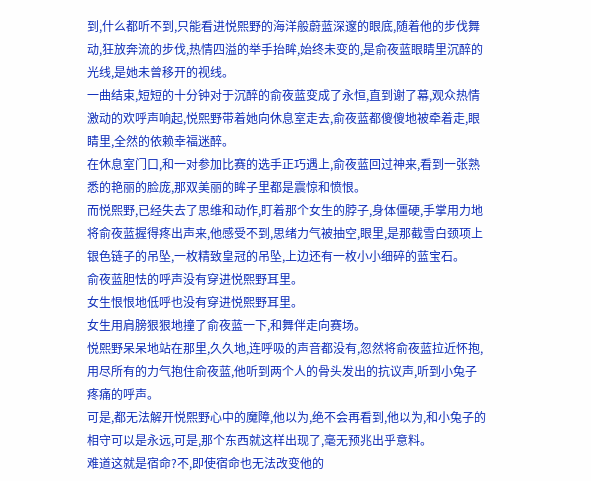到,什么都听不到,只能看进悦熙野的海洋般蔚蓝深邃的眼底,随着他的步伐舞动,狂放奔流的步伐,热情四溢的举手抬眸,始终未变的,是俞夜蓝眼睛里沉醉的光线,是她未曾移开的视线。
一曲结束,短短的十分钟对于沉醉的俞夜蓝变成了永恒,直到谢了幕,观众热情激动的欢呼声响起,悦熙野带着她向休息室走去,俞夜蓝都傻傻地被牵着走,眼睛里,全然的依赖幸福迷醉。
在休息室门口,和一对参加比赛的选手正巧遇上,俞夜蓝回过神来,看到一张熟悉的艳丽的脸庞,那双美丽的眸子里都是震惊和愤恨。
而悦熙野,已经失去了思维和动作,盯着那个女生的脖子,身体僵硬,手掌用力地将俞夜蓝握得疼出声来,他感受不到,思绪力气被抽空,眼里,是那截雪白颈项上银色链子的吊坠,一枚精致皇冠的吊坠,上边还有一枚小小细碎的蓝宝石。
俞夜蓝胆怯的呼声没有穿进悦熙野耳里。
女生恨恨地低呼也没有穿进悦熙野耳里。
女生用肩膀狠狠地撞了俞夜蓝一下,和舞伴走向赛场。
悦熙野呆呆地站在那里,久久地,连呼吸的声音都没有,忽然将俞夜蓝拉近怀抱,用尽所有的力气抱住俞夜蓝,他听到两个人的骨头发出的抗议声,听到小兔子疼痛的呼声。
可是,都无法解开悦熙野心中的魔障,他以为,绝不会再看到,他以为,和小兔子的相守可以是永远,可是,那个东西就这样出现了,毫无预兆出乎意料。
难道这就是宿命?不,即使宿命也无法改变他的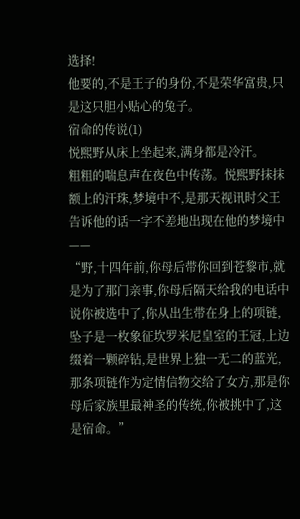选择!
他要的,不是王子的身份,不是荣华富贵,只是这只胆小贴心的兔子。
宿命的传说(1)
悦熙野从床上坐起来,满身都是冷汗。
粗粗的喘息声在夜色中传荡。悦熙野抹抹额上的汗珠,梦境中不,是那天视讯时父王告诉他的话一字不差地出现在他的梦境中——
“野,十四年前,你母后带你回到苍黎市,就是为了那门亲事,你母后隔天给我的电话中说你被选中了,你从出生带在身上的项链,坠子是一枚象征坎罗米尼皇室的王冠,上边缀着一颗碎钻,是世界上独一无二的蓝光,那条项链作为定情信物交给了女方,那是你母后家族里最神圣的传统,你被挑中了,这是宿命。”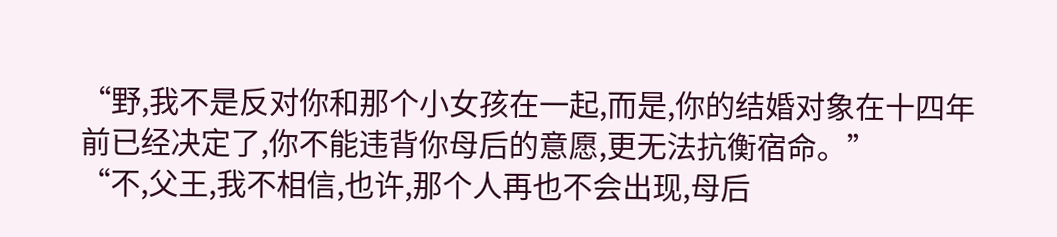“野,我不是反对你和那个小女孩在一起,而是,你的结婚对象在十四年前已经决定了,你不能违背你母后的意愿,更无法抗衡宿命。”
“不,父王,我不相信,也许,那个人再也不会出现,母后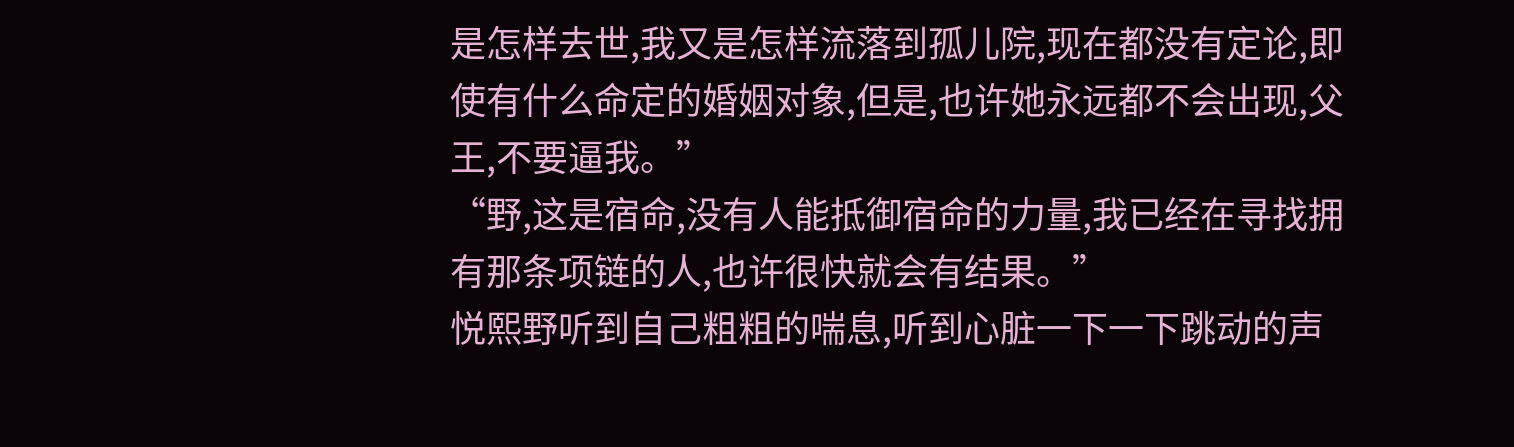是怎样去世,我又是怎样流落到孤儿院,现在都没有定论,即使有什么命定的婚姻对象,但是,也许她永远都不会出现,父王,不要逼我。”
“野,这是宿命,没有人能抵御宿命的力量,我已经在寻找拥有那条项链的人,也许很快就会有结果。”
悦熙野听到自己粗粗的喘息,听到心脏一下一下跳动的声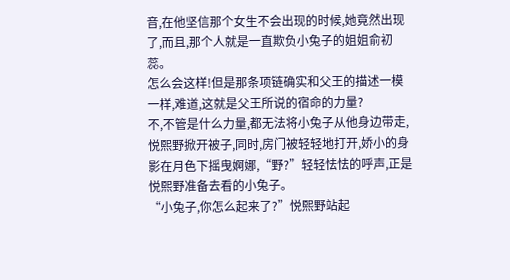音,在他坚信那个女生不会出现的时候,她竟然出现了,而且,那个人就是一直欺负小兔子的姐姐俞初蕊。
怎么会这样!但是那条项链确实和父王的描述一模一样,难道,这就是父王所说的宿命的力量?
不,不管是什么力量,都无法将小兔子从他身边带走,悦熙野掀开被子,同时,房门被轻轻地打开,娇小的身影在月色下摇曳婀娜,“野?”轻轻怯怯的呼声,正是悦熙野准备去看的小兔子。
“小兔子,你怎么起来了?”悦熙野站起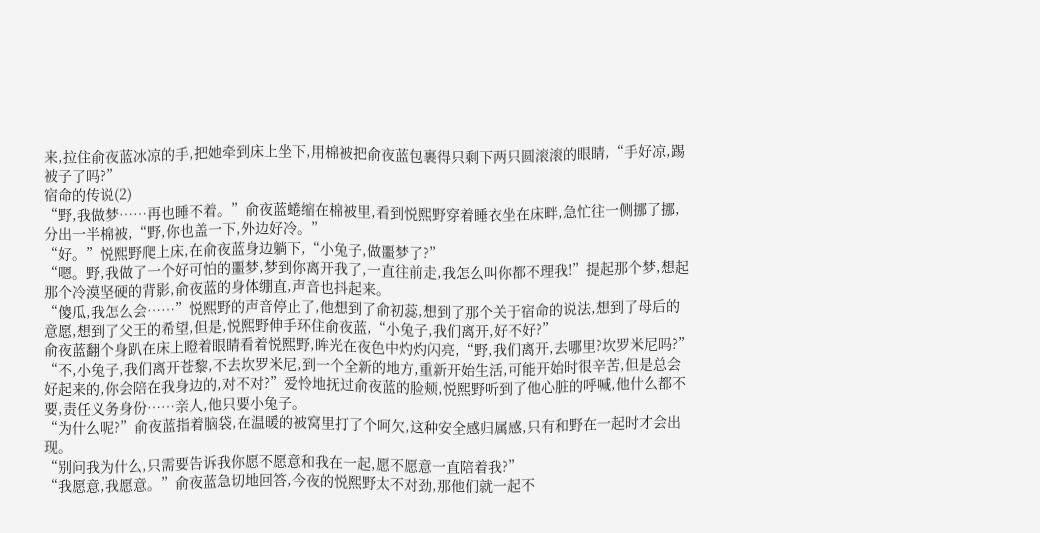来,拉住俞夜蓝冰凉的手,把她牵到床上坐下,用棉被把俞夜蓝包裹得只剩下两只圆滚滚的眼睛,“手好凉,踢被子了吗?”
宿命的传说(2)
“野,我做梦……再也睡不着。”俞夜蓝蜷缩在棉被里,看到悦熙野穿着睡衣坐在床畔,急忙往一侧挪了挪,分出一半棉被,“野,你也盖一下,外边好冷。”
“好。”悦熙野爬上床,在俞夜蓝身边躺下,“小兔子,做噩梦了?”
“嗯。野,我做了一个好可怕的噩梦,梦到你离开我了,一直往前走,我怎么叫你都不理我!”提起那个梦,想起那个冷漠坚硬的背影,俞夜蓝的身体绷直,声音也抖起来。
“傻瓜,我怎么会……”悦熙野的声音停止了,他想到了俞初蕊,想到了那个关于宿命的说法,想到了母后的意愿,想到了父王的希望,但是,悦熙野伸手环住俞夜蓝,“小兔子,我们离开,好不好?”
俞夜蓝翻个身趴在床上瞪着眼睛看着悦熙野,眸光在夜色中灼灼闪亮,“野,我们离开,去哪里?坎罗米尼吗?”
“不,小兔子,我们离开苍黎,不去坎罗米尼,到一个全新的地方,重新开始生活,可能开始时很辛苦,但是总会好起来的,你会陪在我身边的,对不对?”爱怜地抚过俞夜蓝的脸颊,悦熙野听到了他心脏的呼喊,他什么都不要,责任义务身份……亲人,他只要小兔子。
“为什么呢?”俞夜蓝指着脑袋,在温暖的被窝里打了个呵欠,这种安全感归属感,只有和野在一起时才会出现。
“别问我为什么,只需要告诉我你愿不愿意和我在一起,愿不愿意一直陪着我?”
“我愿意,我愿意。”俞夜蓝急切地回答,今夜的悦熙野太不对劲,那他们就一起不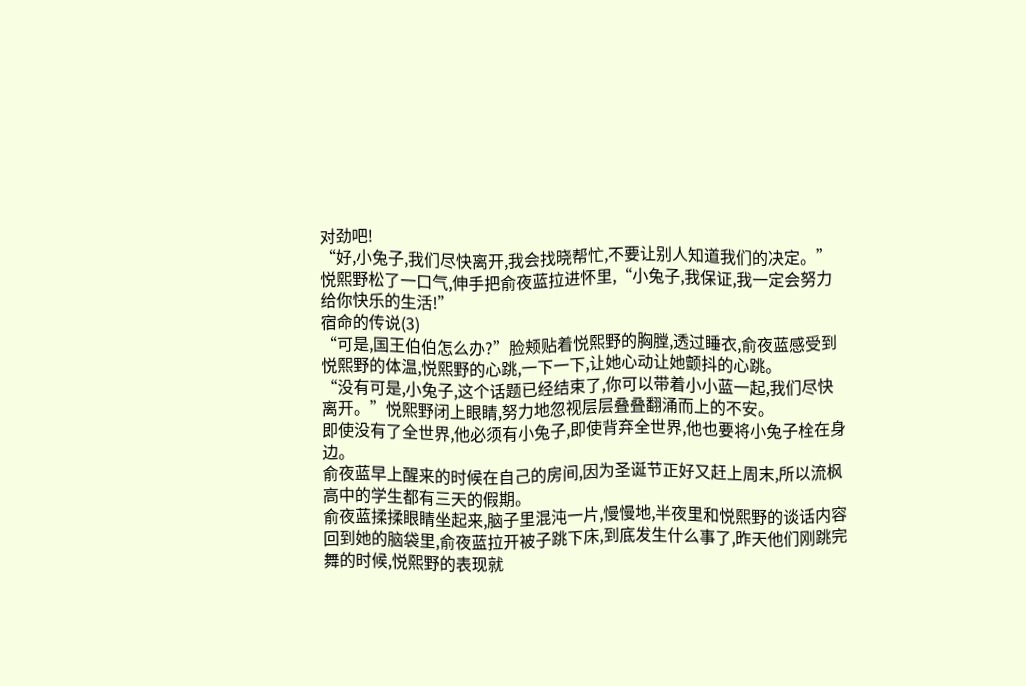对劲吧!
“好,小兔子,我们尽快离开,我会找晓帮忙,不要让别人知道我们的决定。”悦熙野松了一口气,伸手把俞夜蓝拉进怀里,“小兔子,我保证,我一定会努力给你快乐的生活!”
宿命的传说(3)
“可是,国王伯伯怎么办?”脸颊贴着悦熙野的胸膛,透过睡衣,俞夜蓝感受到悦熙野的体温,悦熙野的心跳,一下一下,让她心动让她颤抖的心跳。
“没有可是,小兔子,这个话题已经结束了,你可以带着小小蓝一起,我们尽快离开。”悦熙野闭上眼睛,努力地忽视层层叠叠翻涌而上的不安。
即使没有了全世界,他必须有小兔子,即使背弃全世界,他也要将小兔子栓在身边。
俞夜蓝早上醒来的时候在自己的房间,因为圣诞节正好又赶上周末,所以流枫高中的学生都有三天的假期。
俞夜蓝揉揉眼睛坐起来,脑子里混沌一片,慢慢地,半夜里和悦熙野的谈话内容回到她的脑袋里,俞夜蓝拉开被子跳下床,到底发生什么事了,昨天他们刚跳完舞的时候,悦熙野的表现就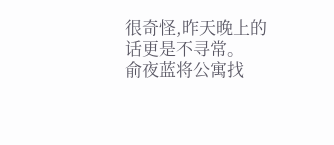很奇怪,昨天晚上的话更是不寻常。
俞夜蓝将公寓找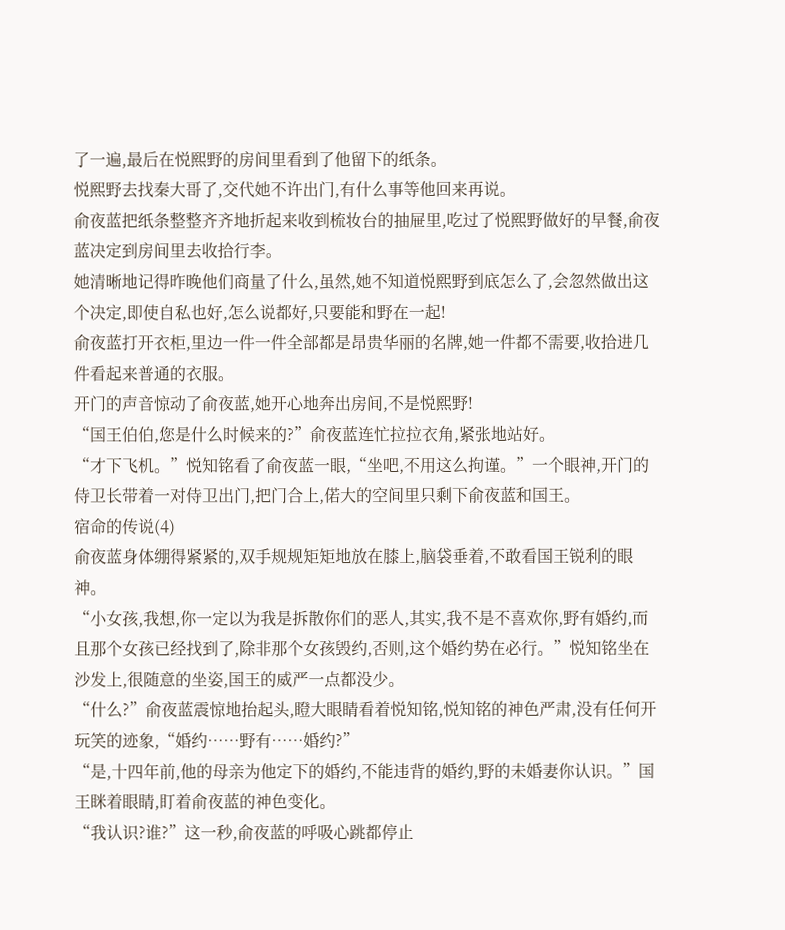了一遍,最后在悦熙野的房间里看到了他留下的纸条。
悦熙野去找秦大哥了,交代她不许出门,有什么事等他回来再说。
俞夜蓝把纸条整整齐齐地折起来收到梳妆台的抽屉里,吃过了悦熙野做好的早餐,俞夜蓝决定到房间里去收拾行李。
她清晰地记得昨晚他们商量了什么,虽然,她不知道悦熙野到底怎么了,会忽然做出这个决定,即使自私也好,怎么说都好,只要能和野在一起!
俞夜蓝打开衣柜,里边一件一件全部都是昂贵华丽的名牌,她一件都不需要,收拾进几件看起来普通的衣服。
开门的声音惊动了俞夜蓝,她开心地奔出房间,不是悦熙野!
“国王伯伯,您是什么时候来的?”俞夜蓝连忙拉拉衣角,紧张地站好。
“才下飞机。”悦知铭看了俞夜蓝一眼,“坐吧,不用这么拘谨。”一个眼神,开门的侍卫长带着一对侍卫出门,把门合上,偌大的空间里只剩下俞夜蓝和国王。
宿命的传说(4)
俞夜蓝身体绷得紧紧的,双手规规矩矩地放在膝上,脑袋垂着,不敢看国王锐利的眼神。
“小女孩,我想,你一定以为我是拆散你们的恶人,其实,我不是不喜欢你,野有婚约,而且那个女孩已经找到了,除非那个女孩毁约,否则,这个婚约势在必行。”悦知铭坐在沙发上,很随意的坐姿,国王的威严一点都没少。
“什么?”俞夜蓝震惊地抬起头,瞪大眼睛看着悦知铭,悦知铭的神色严肃,没有任何开玩笑的迹象,“婚约……野有……婚约?”
“是,十四年前,他的母亲为他定下的婚约,不能违背的婚约,野的未婚妻你认识。”国王眯着眼睛,盯着俞夜蓝的神色变化。
“我认识?谁?”这一秒,俞夜蓝的呼吸心跳都停止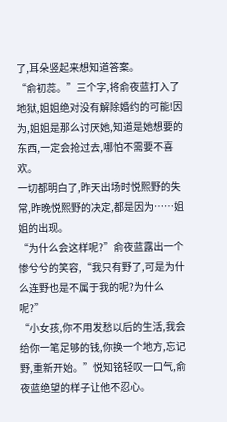了,耳朵竖起来想知道答案。
“俞初蕊。”三个字,将俞夜蓝打入了地狱,姐姐绝对没有解除婚约的可能!因为,姐姐是那么讨厌她,知道是她想要的东西,一定会抢过去,哪怕不需要不喜欢。
一切都明白了,昨天出场时悦熙野的失常,昨晚悦熙野的决定,都是因为……姐姐的出现。
“为什么会这样呢?”俞夜蓝露出一个惨兮兮的笑容,“我只有野了,可是为什么连野也是不属于我的呢?为什么呢?”
“小女孩,你不用发愁以后的生活,我会给你一笔足够的钱,你换一个地方,忘记野,重新开始。”悦知铭轻叹一口气,俞夜蓝绝望的样子让他不忍心。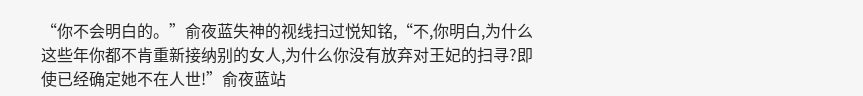“你不会明白的。”俞夜蓝失神的视线扫过悦知铭,“不,你明白,为什么这些年你都不肯重新接纳别的女人,为什么你没有放弃对王妃的扫寻?即使已经确定她不在人世!”俞夜蓝站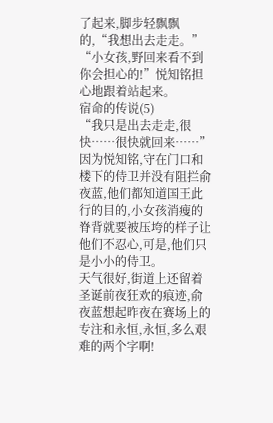了起来,脚步轻飘飘的,“我想出去走走。”
“小女孩,野回来看不到你会担心的!”悦知铭担心地跟着站起来。
宿命的传说(5)
“我只是出去走走,很快……很快就回来……”因为悦知铭,守在门口和楼下的侍卫并没有阻拦俞夜蓝,他们都知道国王此行的目的,小女孩消瘦的脊背就要被压垮的样子让他们不忍心,可是,他们只是小小的侍卫。
天气很好,街道上还留着圣诞前夜狂欢的痕迹,俞夜蓝想起昨夜在赛场上的专注和永恒,永恒,多么艰难的两个字啊!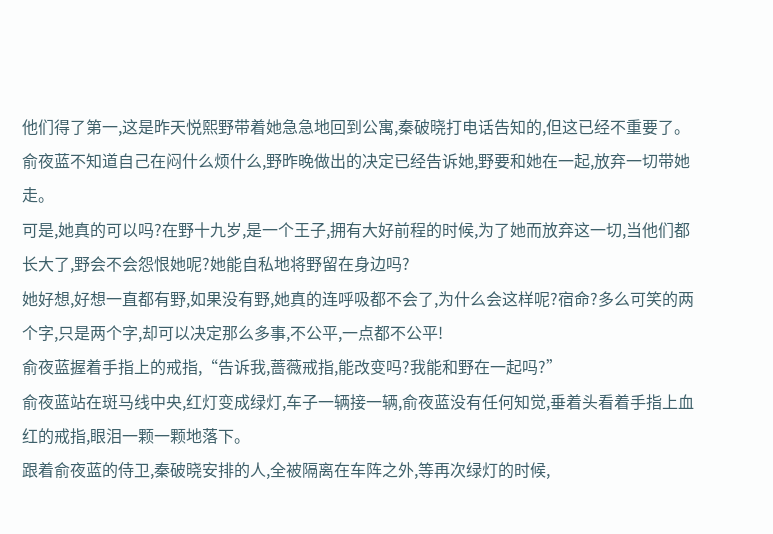他们得了第一,这是昨天悦熙野带着她急急地回到公寓,秦破晓打电话告知的,但这已经不重要了。
俞夜蓝不知道自己在闷什么烦什么,野昨晚做出的决定已经告诉她,野要和她在一起,放弃一切带她走。
可是,她真的可以吗?在野十九岁,是一个王子,拥有大好前程的时候,为了她而放弃这一切,当他们都长大了,野会不会怨恨她呢?她能自私地将野留在身边吗?
她好想,好想一直都有野,如果没有野,她真的连呼吸都不会了,为什么会这样呢?宿命?多么可笑的两个字,只是两个字,却可以决定那么多事,不公平,一点都不公平!
俞夜蓝握着手指上的戒指,“告诉我,蔷薇戒指,能改变吗?我能和野在一起吗?”
俞夜蓝站在斑马线中央,红灯变成绿灯,车子一辆接一辆,俞夜蓝没有任何知觉,垂着头看着手指上血红的戒指,眼泪一颗一颗地落下。
跟着俞夜蓝的侍卫,秦破晓安排的人,全被隔离在车阵之外,等再次绿灯的时候,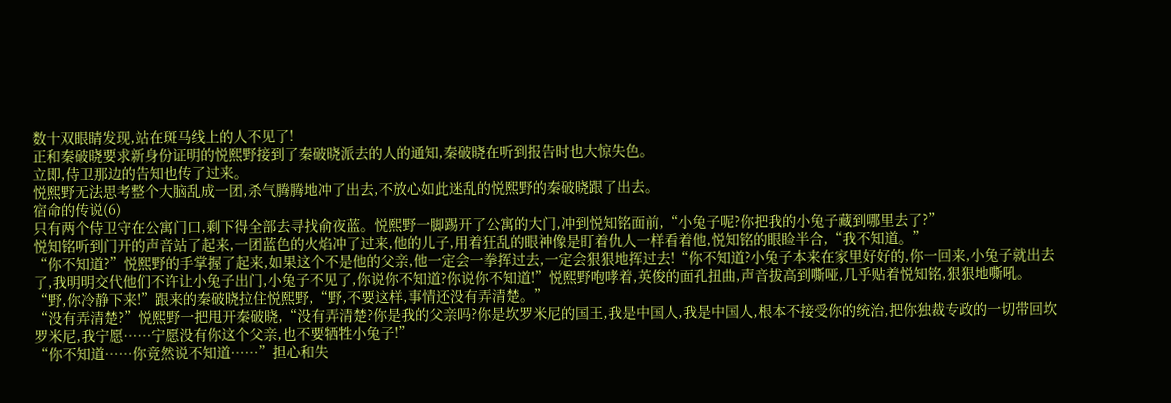数十双眼睛发现,站在斑马线上的人不见了!
正和秦破晓要求新身份证明的悦熙野接到了秦破晓派去的人的通知,秦破晓在听到报告时也大惊失色。
立即,侍卫那边的告知也传了过来。
悦熙野无法思考整个大脑乱成一团,杀气腾腾地冲了出去,不放心如此迷乱的悦熙野的秦破晓跟了出去。
宿命的传说(6)
只有两个侍卫守在公寓门口,剩下得全部去寻找俞夜蓝。悦熙野一脚踢开了公寓的大门,冲到悦知铭面前,“小兔子呢?你把我的小兔子藏到哪里去了?”
悦知铭听到门开的声音站了起来,一团蓝色的火焰冲了过来,他的儿子,用着狂乱的眼神像是盯着仇人一样看着他,悦知铭的眼睑半合,“我不知道。”
“你不知道?”悦熙野的手掌握了起来,如果这个不是他的父亲,他一定会一拳挥过去,一定会狠狠地挥过去!“你不知道?小兔子本来在家里好好的,你一回来,小兔子就出去了,我明明交代他们不许让小兔子出门,小兔子不见了,你说你不知道?你说你不知道!”悦熙野咆哮着,英俊的面孔扭曲,声音拔高到嘶哑,几乎贴着悦知铭,狠狠地嘶吼。
“野,你冷静下来!”跟来的秦破晓拉住悦熙野,“野,不要这样,事情还没有弄清楚。”
“没有弄清楚?”悦熙野一把甩开秦破晓,“没有弄清楚?你是我的父亲吗?你是坎罗米尼的国王,我是中国人,我是中国人,根本不接受你的统治,把你独裁专政的一切带回坎罗米尼,我宁愿……宁愿没有你这个父亲,也不要牺牲小兔子!”
“你不知道……你竟然说不知道……”担心和失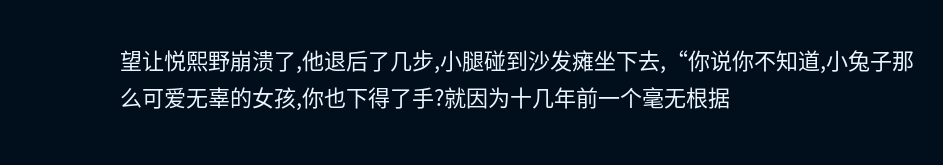望让悦熙野崩溃了,他退后了几步,小腿碰到沙发瘫坐下去,“你说你不知道,小兔子那么可爱无辜的女孩,你也下得了手?就因为十几年前一个毫无根据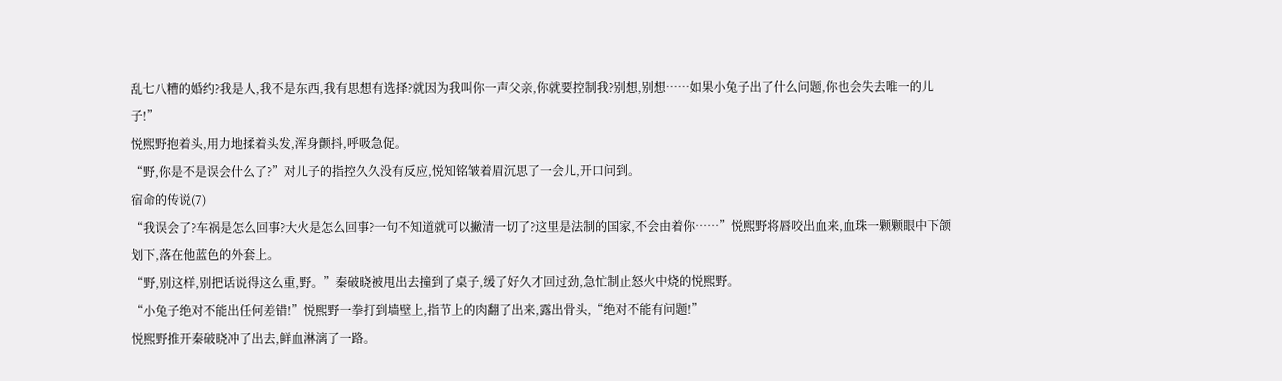乱七八糟的婚约?我是人,我不是东西,我有思想有选择?就因为我叫你一声父亲,你就要控制我?别想,别想……如果小兔子出了什么问题,你也会失去唯一的儿子!”
悦熙野抱着头,用力地揉着头发,浑身颤抖,呼吸急促。
“野,你是不是误会什么了?”对儿子的指控久久没有反应,悦知铭皱着眉沉思了一会儿,开口问到。
宿命的传说(7)
“我误会了?车祸是怎么回事?大火是怎么回事?一句不知道就可以撇清一切了?这里是法制的国家,不会由着你……”悦熙野将唇咬出血来,血珠一颗颗眼中下颌划下,落在他蓝色的外套上。
“野,别这样,别把话说得这么重,野。”秦破晓被甩出去撞到了桌子,缓了好久才回过劲,急忙制止怒火中烧的悦熙野。
“小兔子绝对不能出任何差错!”悦熙野一拳打到墙壁上,指节上的肉翻了出来,露出骨头,“绝对不能有问题!”
悦熙野推开秦破晓冲了出去,鲜血淋漓了一路。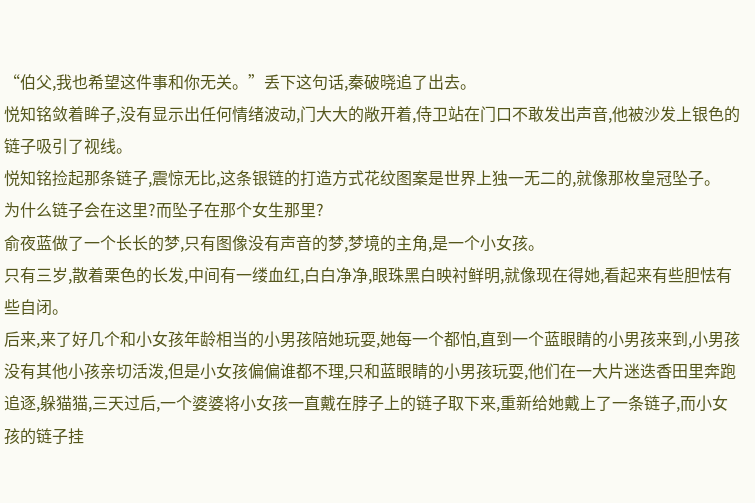“伯父,我也希望这件事和你无关。”丢下这句话,秦破晓追了出去。
悦知铭敛着眸子,没有显示出任何情绪波动,门大大的敞开着,侍卫站在门口不敢发出声音,他被沙发上银色的链子吸引了视线。
悦知铭捡起那条链子,震惊无比,这条银链的打造方式花纹图案是世界上独一无二的,就像那枚皇冠坠子。
为什么链子会在这里?而坠子在那个女生那里?
俞夜蓝做了一个长长的梦,只有图像没有声音的梦,梦境的主角,是一个小女孩。
只有三岁,散着栗色的长发,中间有一缕血红,白白净净,眼珠黑白映衬鲜明,就像现在得她,看起来有些胆怯有些自闭。
后来,来了好几个和小女孩年龄相当的小男孩陪她玩耍,她每一个都怕,直到一个蓝眼睛的小男孩来到,小男孩没有其他小孩亲切活泼,但是小女孩偏偏谁都不理,只和蓝眼睛的小男孩玩耍,他们在一大片迷迭香田里奔跑追逐,躲猫猫,三天过后,一个婆婆将小女孩一直戴在脖子上的链子取下来,重新给她戴上了一条链子,而小女孩的链子挂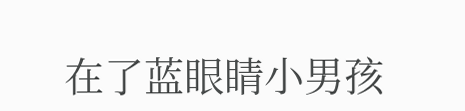在了蓝眼睛小男孩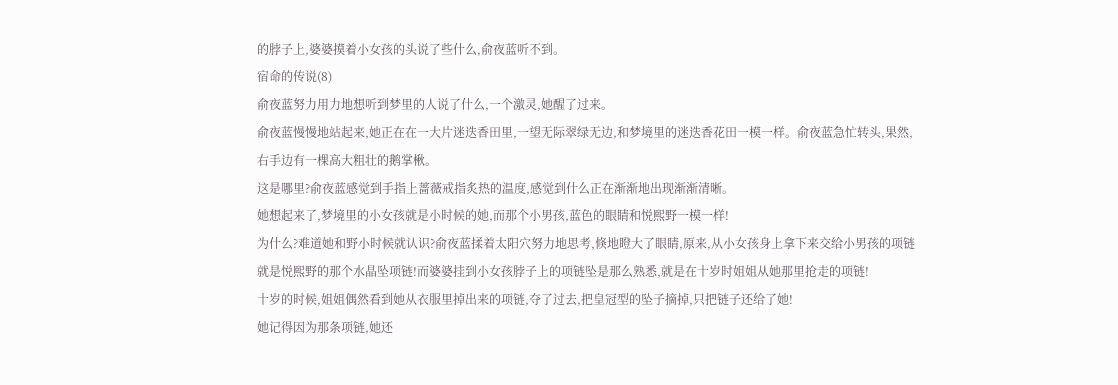的脖子上,婆婆摸着小女孩的头说了些什么,俞夜蓝听不到。
宿命的传说(8)
俞夜蓝努力用力地想听到梦里的人说了什么,一个激灵,她醒了过来。
俞夜蓝慢慢地站起来,她正在在一大片迷迭香田里,一望无际翠绿无边,和梦境里的迷迭香花田一模一样。俞夜蓝急忙转头,果然,右手边有一棵高大粗壮的鹅掌楸。
这是哪里?俞夜蓝感觉到手指上蔷薇戒指炙热的温度,感觉到什么正在渐渐地出现渐渐清晰。
她想起来了,梦境里的小女孩就是小时候的她,而那个小男孩,蓝色的眼睛和悦熙野一模一样!
为什么?难道她和野小时候就认识?俞夜蓝揉着太阳穴努力地思考,倏地瞪大了眼睛,原来,从小女孩身上拿下来交给小男孩的项链就是悦熙野的那个水晶坠项链!而婆婆挂到小女孩脖子上的项链坠是那么熟悉,就是在十岁时姐姐从她那里抢走的项链!
十岁的时候,姐姐偶然看到她从衣服里掉出来的项链,夺了过去,把皇冠型的坠子摘掉,只把链子还给了她!
她记得因为那条项链,她还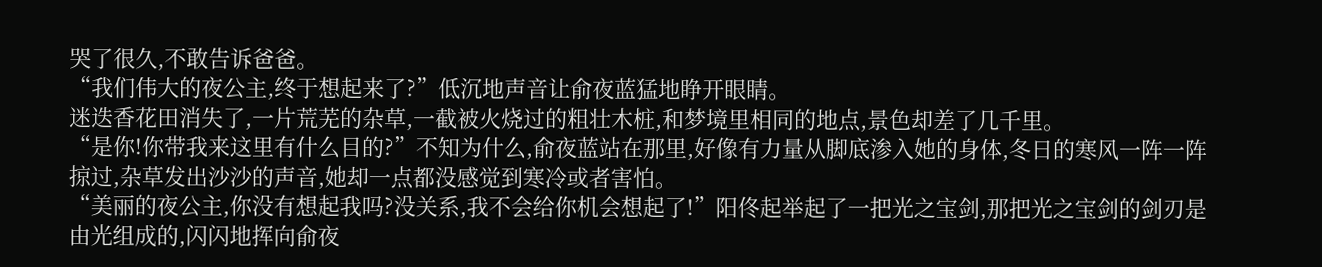哭了很久,不敢告诉爸爸。
“我们伟大的夜公主,终于想起来了?”低沉地声音让俞夜蓝猛地睁开眼睛。
迷迭香花田消失了,一片荒芜的杂草,一截被火烧过的粗壮木桩,和梦境里相同的地点,景色却差了几千里。
“是你!你带我来这里有什么目的?”不知为什么,俞夜蓝站在那里,好像有力量从脚底渗入她的身体,冬日的寒风一阵一阵掠过,杂草发出沙沙的声音,她却一点都没感觉到寒冷或者害怕。
“美丽的夜公主,你没有想起我吗?没关系,我不会给你机会想起了!”阳佟起举起了一把光之宝剑,那把光之宝剑的剑刃是由光组成的,闪闪地挥向俞夜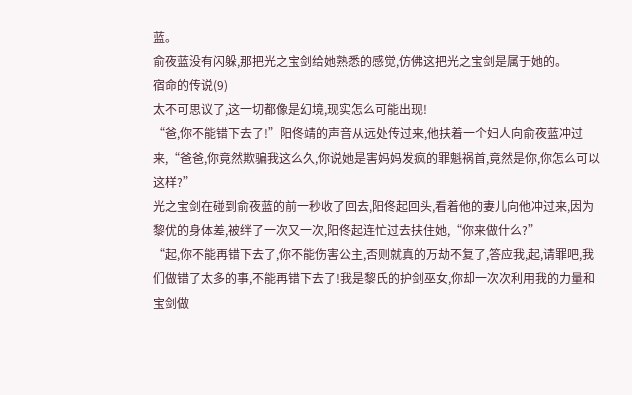蓝。
俞夜蓝没有闪躲,那把光之宝剑给她熟悉的感觉,仿佛这把光之宝剑是属于她的。
宿命的传说(9)
太不可思议了,这一切都像是幻境,现实怎么可能出现!
“爸,你不能错下去了!”阳佟靖的声音从远处传过来,他扶着一个妇人向俞夜蓝冲过来,“爸爸,你竟然欺骗我这么久,你说她是害妈妈发疯的罪魁祸首,竟然是你,你怎么可以这样?”
光之宝剑在碰到俞夜蓝的前一秒收了回去,阳佟起回头,看着他的妻儿向他冲过来,因为黎优的身体差,被绊了一次又一次,阳佟起连忙过去扶住她,“你来做什么?”
“起,你不能再错下去了,你不能伤害公主,否则就真的万劫不复了,答应我,起,请罪吧,我们做错了太多的事,不能再错下去了!我是黎氏的护剑巫女,你却一次次利用我的力量和宝剑做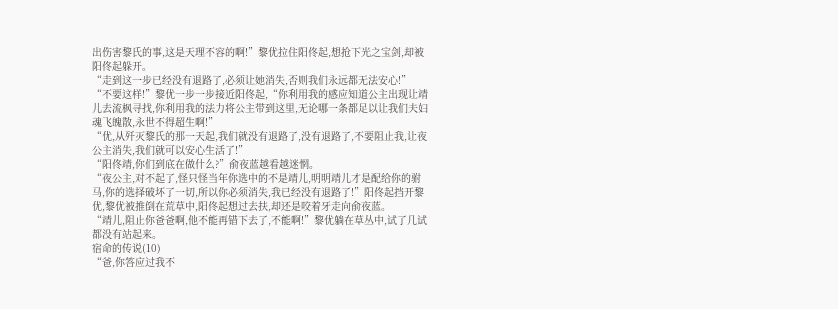出伤害黎氏的事,这是天理不容的啊!”黎优拉住阳佟起,想抢下光之宝剑,却被阳佟起躲开。
“走到这一步已经没有退路了,必须让她消失,否则我们永远都无法安心!”
“不要这样!”黎优一步一步接近阳佟起,“你利用我的感应知道公主出现让靖儿去流枫寻找,你利用我的法力将公主带到这里,无论哪一条都足以让我们夫妇魂飞魄散,永世不得超生啊!”
“优,从歼灭黎氏的那一天起,我们就没有退路了,没有退路了,不要阻止我,让夜公主消失,我们就可以安心生活了!”
“阳佟靖,你们到底在做什么?”俞夜蓝越看越迷惘。
“夜公主,对不起了,怪只怪当年你选中的不是靖儿,明明靖儿才是配给你的驸马,你的选择破坏了一切,所以你必须消失,我已经没有退路了!”阳佟起挡开黎优,黎优被推倒在荒草中,阳佟起想过去扶,却还是咬着牙走向俞夜蓝。
“靖儿,阻止你爸爸啊,他不能再错下去了,不能啊!”黎优躺在草丛中,试了几试都没有站起来。
宿命的传说(10)
“爸,你答应过我不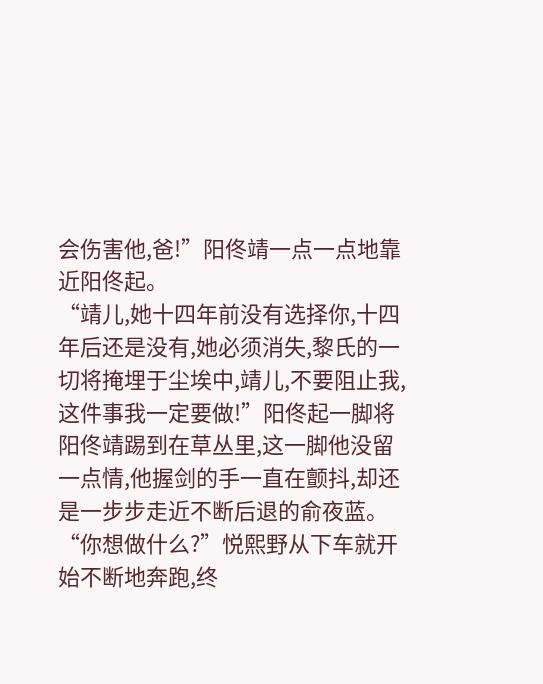会伤害他,爸!”阳佟靖一点一点地靠近阳佟起。
“靖儿,她十四年前没有选择你,十四年后还是没有,她必须消失,黎氏的一切将掩埋于尘埃中,靖儿,不要阻止我,这件事我一定要做!”阳佟起一脚将阳佟靖踢到在草丛里,这一脚他没留一点情,他握剑的手一直在颤抖,却还是一步步走近不断后退的俞夜蓝。
“你想做什么?”悦熙野从下车就开始不断地奔跑,终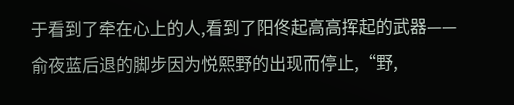于看到了牵在心上的人,看到了阳佟起高高挥起的武器——
俞夜蓝后退的脚步因为悦熙野的出现而停止,“野,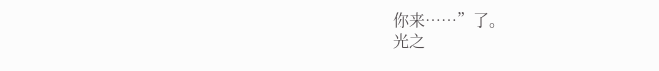你来……”了。
光之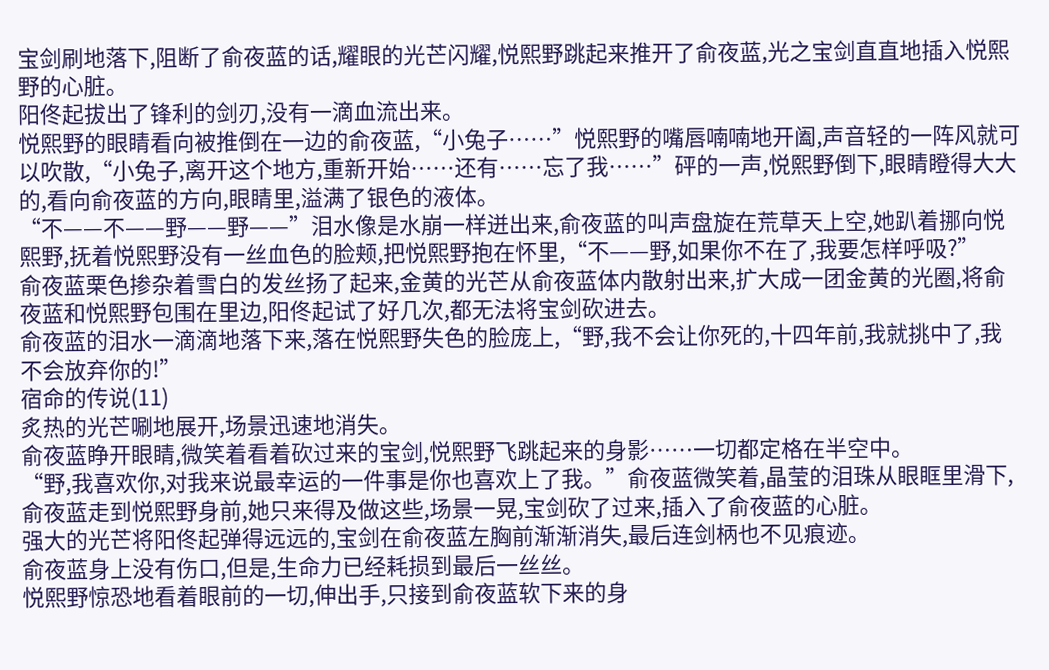宝剑刷地落下,阻断了俞夜蓝的话,耀眼的光芒闪耀,悦熙野跳起来推开了俞夜蓝,光之宝剑直直地插入悦熙野的心脏。
阳佟起拔出了锋利的剑刃,没有一滴血流出来。
悦熙野的眼睛看向被推倒在一边的俞夜蓝,“小兔子……”悦熙野的嘴唇喃喃地开阖,声音轻的一阵风就可以吹散,“小兔子,离开这个地方,重新开始……还有……忘了我……”砰的一声,悦熙野倒下,眼睛瞪得大大的,看向俞夜蓝的方向,眼睛里,溢满了银色的液体。
“不——不——野——野——”泪水像是水崩一样迸出来,俞夜蓝的叫声盘旋在荒草天上空,她趴着挪向悦熙野,抚着悦熙野没有一丝血色的脸颊,把悦熙野抱在怀里,“不——野,如果你不在了,我要怎样呼吸?”
俞夜蓝栗色掺杂着雪白的发丝扬了起来,金黄的光芒从俞夜蓝体内散射出来,扩大成一团金黄的光圈,将俞夜蓝和悦熙野包围在里边,阳佟起试了好几次,都无法将宝剑砍进去。
俞夜蓝的泪水一滴滴地落下来,落在悦熙野失色的脸庞上,“野,我不会让你死的,十四年前,我就挑中了,我不会放弃你的!”
宿命的传说(11)
炙热的光芒唰地展开,场景迅速地消失。
俞夜蓝睁开眼睛,微笑着看着砍过来的宝剑,悦熙野飞跳起来的身影……一切都定格在半空中。
“野,我喜欢你,对我来说最幸运的一件事是你也喜欢上了我。”俞夜蓝微笑着,晶莹的泪珠从眼眶里滑下,俞夜蓝走到悦熙野身前,她只来得及做这些,场景一晃,宝剑砍了过来,插入了俞夜蓝的心脏。
强大的光芒将阳佟起弹得远远的,宝剑在俞夜蓝左胸前渐渐消失,最后连剑柄也不见痕迹。
俞夜蓝身上没有伤口,但是,生命力已经耗损到最后一丝丝。
悦熙野惊恐地看着眼前的一切,伸出手,只接到俞夜蓝软下来的身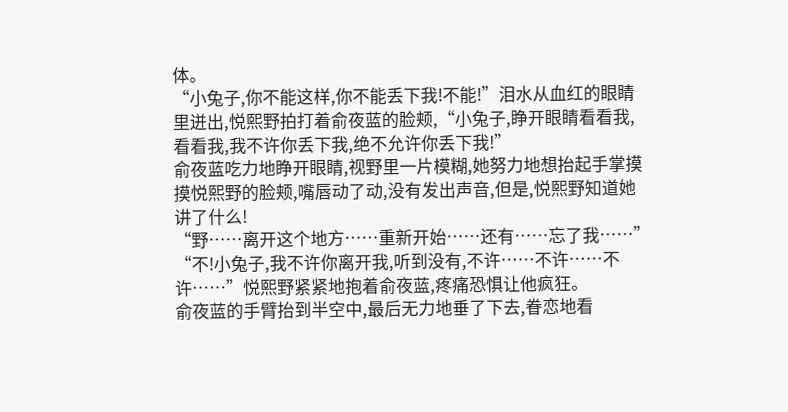体。
“小兔子,你不能这样,你不能丢下我!不能!”泪水从血红的眼睛里迸出,悦熙野拍打着俞夜蓝的脸颊,“小兔子,睁开眼睛看看我,看看我,我不许你丢下我,绝不允许你丢下我!”
俞夜蓝吃力地睁开眼睛,视野里一片模糊,她努力地想抬起手掌摸摸悦熙野的脸颊,嘴唇动了动,没有发出声音,但是,悦熙野知道她讲了什么!
“野……离开这个地方……重新开始……还有……忘了我……”
“不!小兔子,我不许你离开我,听到没有,不许……不许……不许……”悦熙野紧紧地抱着俞夜蓝,疼痛恐惧让他疯狂。
俞夜蓝的手臂抬到半空中,最后无力地垂了下去,眷恋地看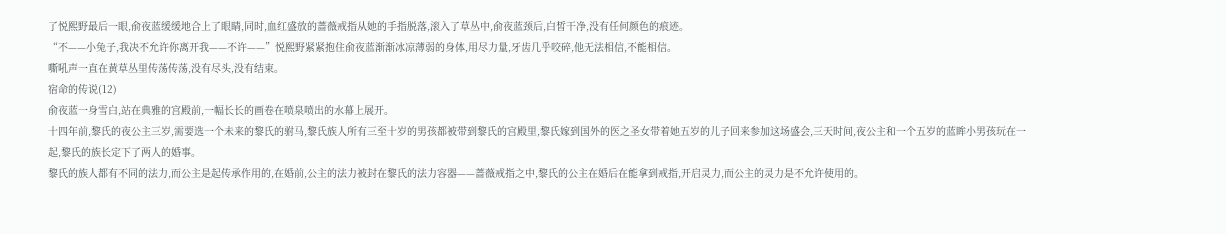了悦熙野最后一眼,俞夜蓝缓缓地合上了眼睛,同时,血红盛放的蔷薇戒指从她的手指脱落,滚入了草丛中,俞夜蓝颈后,白皙干净,没有任何颜色的痕迹。
“不——小兔子,我决不允许你离开我——不许——”悦熙野紧紧抱住俞夜蓝渐渐冰凉薄弱的身体,用尽力量,牙齿几乎咬碎,他无法相信,不能相信。
嘶吼声一直在黄草丛里传荡传荡,没有尽头,没有结束。
宿命的传说(12)
俞夜蓝一身雪白,站在典雅的宫殿前,一幅长长的画卷在喷泉喷出的水幕上展开。
十四年前,黎氏的夜公主三岁,需要选一个未来的黎氏的驸马,黎氏族人所有三至十岁的男孩都被带到黎氏的宫殿里,黎氏嫁到国外的医之圣女带着她五岁的儿子回来参加这场盛会,三天时间,夜公主和一个五岁的蓝眸小男孩玩在一起,黎氏的族长定下了两人的婚事。
黎氏的族人都有不同的法力,而公主是起传承作用的,在婚前,公主的法力被封在黎氏的法力容器——蔷薇戒指之中,黎氏的公主在婚后在能拿到戒指,开启灵力,而公主的灵力是不允许使用的。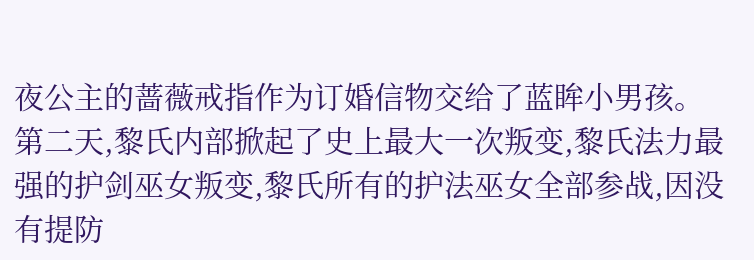夜公主的蔷薇戒指作为订婚信物交给了蓝眸小男孩。
第二天,黎氏内部掀起了史上最大一次叛变,黎氏法力最强的护剑巫女叛变,黎氏所有的护法巫女全部参战,因没有提防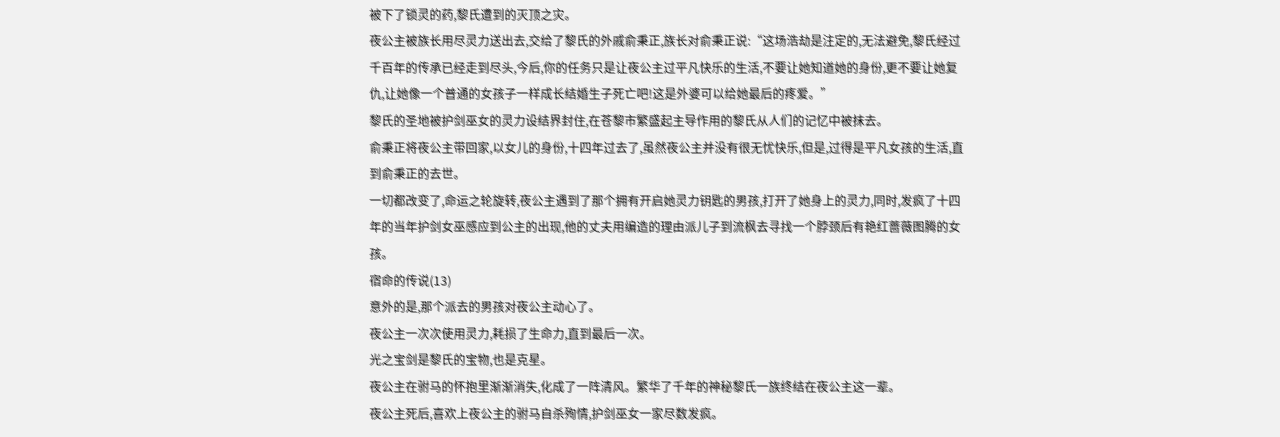被下了锁灵的药,黎氏遭到的灭顶之灾。
夜公主被族长用尽灵力送出去,交给了黎氏的外戚俞秉正,族长对俞秉正说:“这场浩劫是注定的,无法避免,黎氏经过千百年的传承已经走到尽头,今后,你的任务只是让夜公主过平凡快乐的生活,不要让她知道她的身份,更不要让她复仇,让她像一个普通的女孩子一样成长结婚生子死亡吧!这是外婆可以给她最后的疼爱。”
黎氏的圣地被护剑巫女的灵力设结界封住,在苍黎市繁盛起主导作用的黎氏从人们的记忆中被抹去。
俞秉正将夜公主带回家,以女儿的身份,十四年过去了,虽然夜公主并没有很无忧快乐,但是,过得是平凡女孩的生活,直到俞秉正的去世。
一切都改变了,命运之轮旋转,夜公主遇到了那个拥有开启她灵力钥匙的男孩,打开了她身上的灵力,同时,发疯了十四年的当年护剑女巫感应到公主的出现,他的丈夫用编造的理由派儿子到流枫去寻找一个脖颈后有艳红蔷薇图腾的女孩。
宿命的传说(13)
意外的是,那个派去的男孩对夜公主动心了。
夜公主一次次使用灵力,耗损了生命力,直到最后一次。
光之宝剑是黎氏的宝物,也是克星。
夜公主在驸马的怀抱里渐渐消失,化成了一阵清风。繁华了千年的神秘黎氏一族终结在夜公主这一辈。
夜公主死后,喜欢上夜公主的驸马自杀殉情,护剑巫女一家尽数发疯。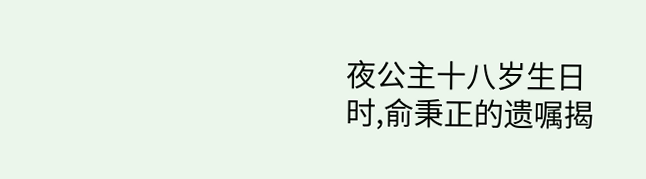夜公主十八岁生日时,俞秉正的遗嘱揭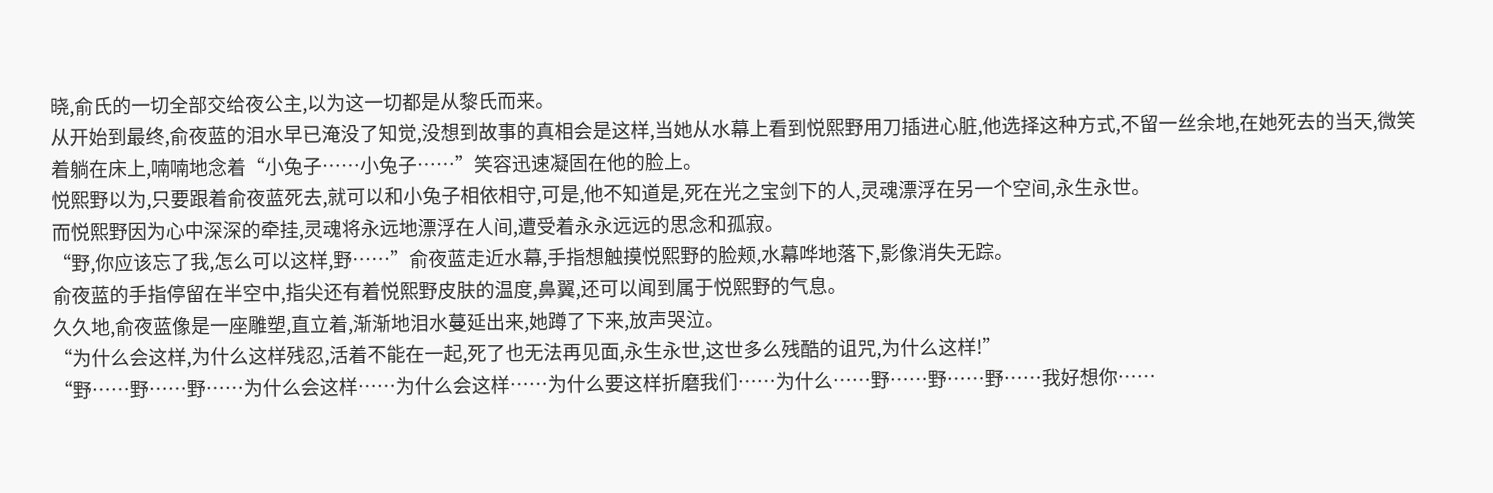晓,俞氏的一切全部交给夜公主,以为这一切都是从黎氏而来。
从开始到最终,俞夜蓝的泪水早已淹没了知觉,没想到故事的真相会是这样,当她从水幕上看到悦熙野用刀插进心脏,他选择这种方式,不留一丝余地,在她死去的当天,微笑着躺在床上,喃喃地念着“小兔子……小兔子……”笑容迅速凝固在他的脸上。
悦熙野以为,只要跟着俞夜蓝死去,就可以和小兔子相依相守,可是,他不知道是,死在光之宝剑下的人,灵魂漂浮在另一个空间,永生永世。
而悦熙野因为心中深深的牵挂,灵魂将永远地漂浮在人间,遭受着永永远远的思念和孤寂。
“野,你应该忘了我,怎么可以这样,野……”俞夜蓝走近水幕,手指想触摸悦熙野的脸颊,水幕哗地落下,影像消失无踪。
俞夜蓝的手指停留在半空中,指尖还有着悦熙野皮肤的温度,鼻翼,还可以闻到属于悦熙野的气息。
久久地,俞夜蓝像是一座雕塑,直立着,渐渐地泪水蔓延出来,她蹲了下来,放声哭泣。
“为什么会这样,为什么这样残忍,活着不能在一起,死了也无法再见面,永生永世,这世多么残酷的诅咒,为什么这样!”
“野……野……野……为什么会这样……为什么会这样……为什么要这样折磨我们……为什么……野……野……野……我好想你……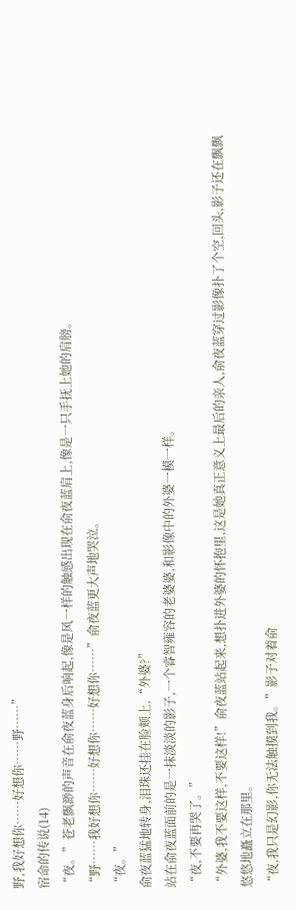野,我好想你……好想你……野……”
宿命的传说(14)
“夜。”苍老飘渺的声音在俞夜蓝身后响起,像是风一样的触感出现在俞夜蓝肩上,像是一只手抚上她的肩膀。
“野……我好想你……好想你……好想你……”俞夜蓝更大声地哭泣。
“夜。”
俞夜蓝猛地转身,泪珠还挂在脸颊上,“外婆?”
站在俞夜蓝面前的是一抹淡淡的影子,一个睿智雍容的老婆婆,和影像中的外婆一模一样。
“夜,不要再哭了。”
“外婆,我不要这样,不要这样!”俞夜蓝站起来,想扑进外婆的怀抱里,这是她真正意义上最后的亲人,俞夜蓝穿过影像扑了个空,回头,影子还在飘飘悠悠地矗立在那里。
“夜,我只是幻影,你无法触摸到我。”影子对着俞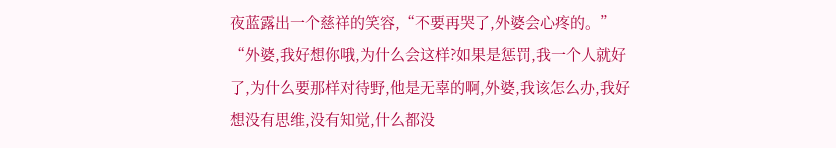夜蓝露出一个慈祥的笑容,“不要再哭了,外婆会心疼的。”
“外婆,我好想你哦,为什么会这样?如果是惩罚,我一个人就好了,为什么要那样对待野,他是无辜的啊,外婆,我该怎么办,我好想没有思维,没有知觉,什么都没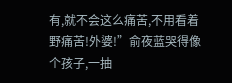有,就不会这么痛苦,不用看着野痛苦!外婆!”俞夜蓝哭得像个孩子,一抽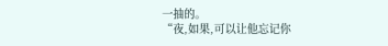一抽的。
“夜,如果,可以让他忘记你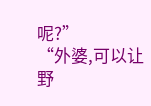呢?”
“外婆,可以让野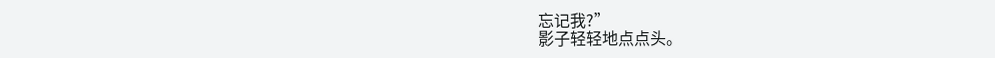忘记我?”
影子轻轻地点点头。